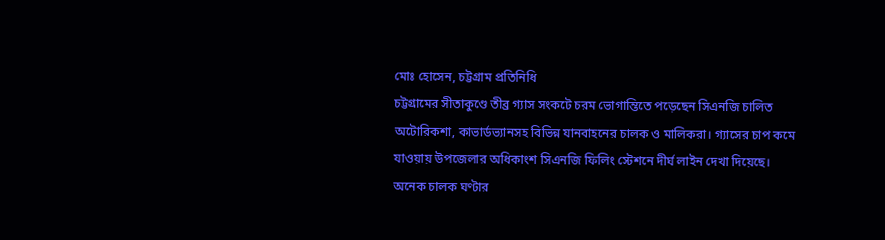মোঃ হোসেন, চট্টগ্রাম প্রতিনিধি
চট্টগ্রামের সীতাকুণ্ডে তীব্র গ্যাস সংকটে চরম ভোগান্তিতে পড়েছেন সিএনজি চালিত অটোরিকশা, কাভার্ডভ্যানসহ বিভিন্ন যানবাহনের চালক ও মালিকরা। গ্যাসের চাপ কমে যাওয়ায় উপজেলার অধিকাংশ সিএনজি ফিলিং স্টেশনে দীর্ঘ লাইন দেখা দিয়েছে। অনেক চালক ঘণ্টার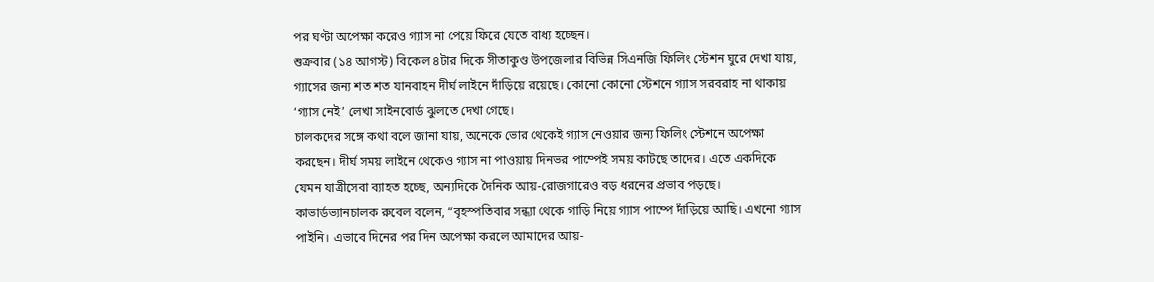পর ঘণ্টা অপেক্ষা করেও গ্যাস না পেয়ে ফিরে যেতে বাধ্য হচ্ছেন।
শুক্রবার (১৪ আগস্ট) বিকেল ৪টার দিকে সীতাকুণ্ড উপজেলার বিভিন্ন সিএনজি ফিলিং স্টেশন ঘুরে দেখা যায়, গ্যাসের জন্য শত শত যানবাহন দীর্ঘ লাইনে দাঁড়িয়ে রয়েছে। কোনো কোনো স্টেশনে গ্যাস সরবরাহ না থাকায় ‘গ্যাস নেই’ লেখা সাইনবোর্ড ঝুলতে দেখা গেছে।
চালকদের সঙ্গে কথা বলে জানা যায়, অনেকে ভোর থেকেই গ্যাস নেওয়ার জন্য ফিলিং স্টেশনে অপেক্ষা করছেন। দীর্ঘ সময় লাইনে থেকেও গ্যাস না পাওয়ায় দিনভর পাম্পেই সময় কাটছে তাদের। এতে একদিকে যেমন যাত্রীসেবা ব্যাহত হচ্ছে, অন্যদিকে দৈনিক আয়-রোজগারেও বড় ধরনের প্রভাব পড়ছে।
কাভার্ডভ্যানচালক রুবেল বলেন, “বৃহস্পতিবার সন্ধ্যা থেকে গাড়ি নিয়ে গ্যাস পাম্পে দাঁড়িয়ে আছি। এখনো গ্যাস পাইনি। এভাবে দিনের পর দিন অপেক্ষা করলে আমাদের আয়-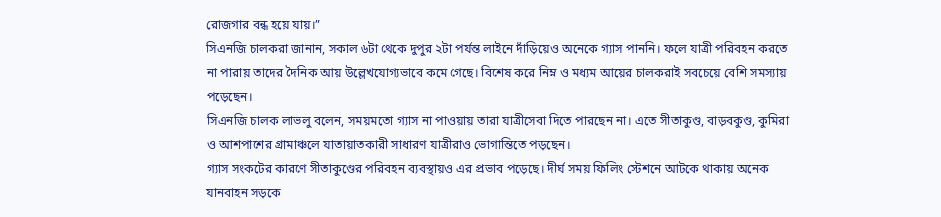রোজগার বন্ধ হয়ে যায়।”
সিএনজি চালকরা জানান, সকাল ৬টা থেকে দুপুর ২টা পর্যন্ত লাইনে দাঁড়িয়েও অনেকে গ্যাস পাননি। ফলে যাত্রী পরিবহন করতে না পারায় তাদের দৈনিক আয় উল্লেখযোগ্যভাবে কমে গেছে। বিশেষ করে নিম্ন ও মধ্যম আয়ের চালকরাই সবচেয়ে বেশি সমস্যায় পড়েছেন।
সিএনজি চালক লাভলু বলেন, সময়মতো গ্যাস না পাওয়ায় তারা যাত্রীসেবা দিতে পারছেন না। এতে সীতাকুণ্ড, বাড়বকুণ্ড, কুমিরা ও আশপাশের গ্রামাঞ্চলে যাতায়াতকারী সাধারণ যাত্রীরাও ভোগান্তিতে পড়ছেন।
গ্যাস সংকটের কারণে সীতাকুণ্ডের পরিবহন ব্যবস্থায়ও এর প্রভাব পড়েছে। দীর্ঘ সময় ফিলিং স্টেশনে আটকে থাকায় অনেক যানবাহন সড়কে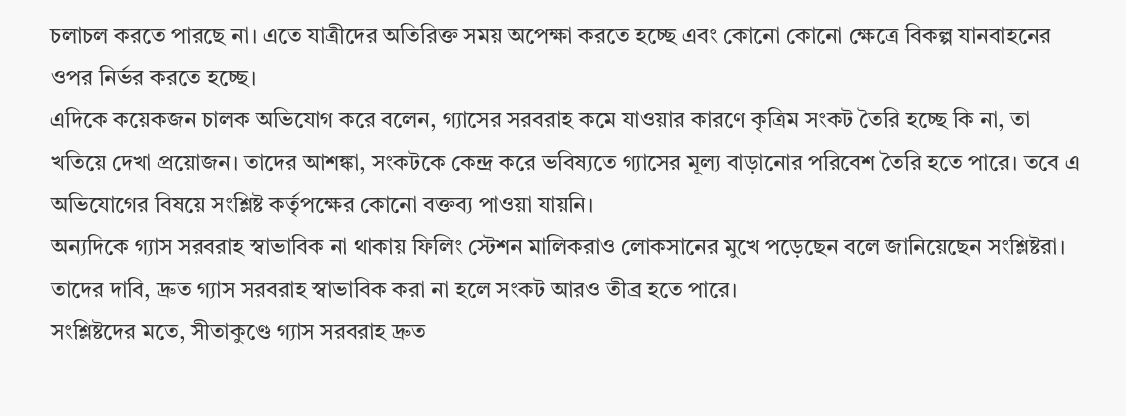চলাচল করতে পারছে না। এতে যাত্রীদের অতিরিক্ত সময় অপেক্ষা করতে হচ্ছে এবং কোনো কোনো ক্ষেত্রে বিকল্প যানবাহনের ওপর নির্ভর করতে হচ্ছে।
এদিকে কয়েকজন চালক অভিযোগ করে বলেন, গ্যাসের সরবরাহ কমে যাওয়ার কারণে কৃত্রিম সংকট তৈরি হচ্ছে কি না, তা খতিয়ে দেখা প্রয়োজন। তাদের আশঙ্কা, সংকটকে কেন্দ্র করে ভবিষ্যতে গ্যাসের মূল্য বাড়ানোর পরিবেশ তৈরি হতে পারে। তবে এ অভিযোগের বিষয়ে সংশ্লিষ্ট কর্তৃপক্ষের কোনো বক্তব্য পাওয়া যায়নি।
অন্যদিকে গ্যাস সরবরাহ স্বাভাবিক না থাকায় ফিলিং স্টেশন মালিকরাও লোকসানের মুখে পড়েছেন বলে জানিয়েছেন সংশ্লিষ্টরা। তাদের দাবি, দ্রুত গ্যাস সরবরাহ স্বাভাবিক করা না হলে সংকট আরও তীব্র হতে পারে।
সংশ্লিষ্টদের মতে, সীতাকুণ্ডে গ্যাস সরবরাহ দ্রুত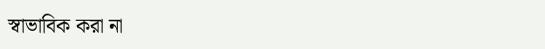স্বাভাবিক করা না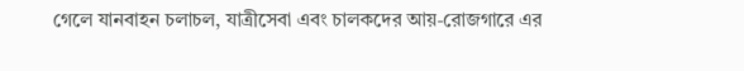গেলে যানবাহন চলাচল, যাত্রীসেবা এবং চালকদের আয়-রোজগারে এর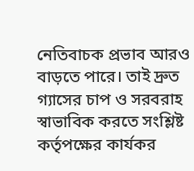নেতিবাচক প্রভাব আরও বাড়তে পারে। তাই দ্রুত গ্যাসের চাপ ও সরবরাহ স্বাভাবিক করতে সংশ্লিষ্ট কর্তৃপক্ষের কার্যকর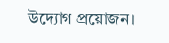উদ্যোগ প্রয়োজন।